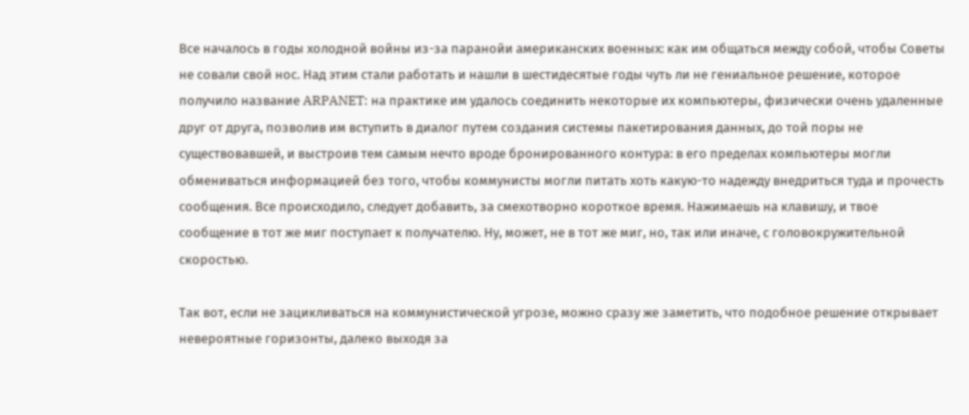Все началось в годы холодной войны из-за паранойи американских военных: как им общаться между собой, чтобы Советы не совали свой нос. Над этим стали работать и нашли в шестидесятые годы чуть ли не гениальное решение, которое получило название ARPANET: на практике им удалось соединить некоторые их компьютеры, физически очень удаленные друг от друга, позволив им вступить в диалог путем создания системы пакетирования данных, до той поры не существовавшей, и выстроив тем самым нечто вроде бронированного контура: в его пределах компьютеры могли обмениваться информацией без того, чтобы коммунисты могли питать хоть какую-то надежду внедриться туда и прочесть сообщения. Все происходило, следует добавить, за смехотворно короткое время. Нажимаешь на клавишу, и твое сообщение в тот же миг поступает к получателю. Ну, может, не в тот же миг, но, так или иначе, с головокружительной скоростью.

Так вот, если не зацикливаться на коммунистической угрозе, можно сразу же заметить, что подобное решение открывает невероятные горизонты, далеко выходя за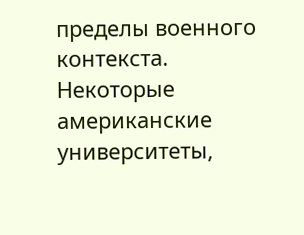пределы военного контекста. Некоторые американские университеты,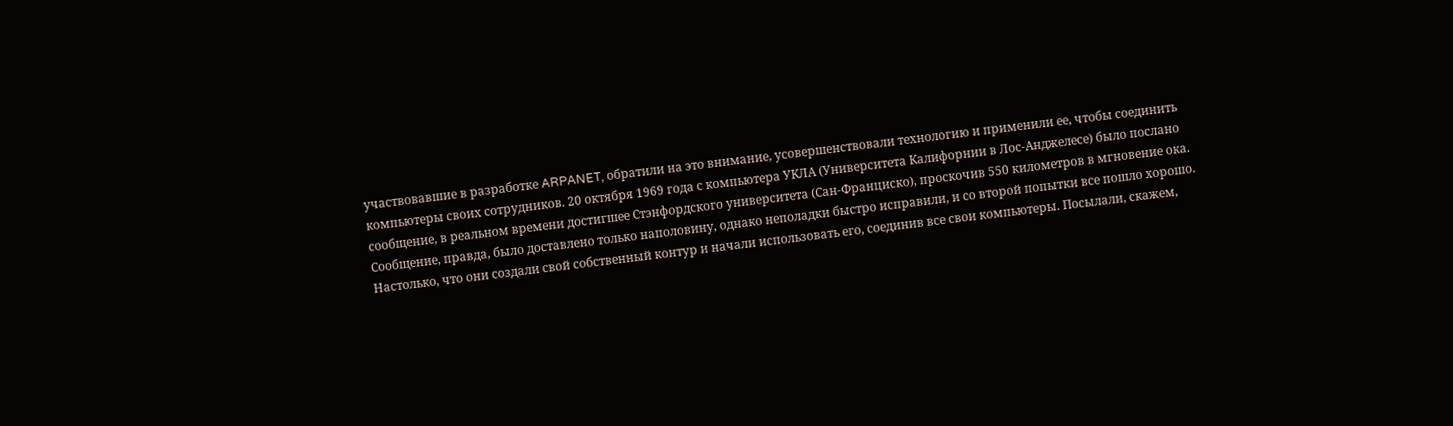участвовавшие в разработке ARPANET, обратили на это внимание, усовершенствовали технологию и применили ее, чтобы соединить компьютеры своих сотрудников. 20 октября 1969 года с компьютера УКЛА (Университета Калифорнии в Лос-Анджелесе) было послано сообщение, в реальном времени достигшее Стэнфордского университета (Сан-Франциско), проскочив 550 километров в мгновение ока. Сообщение, правда, было доставлено только наполовину, однако неполадки быстро исправили, и со второй попытки все пошло хорошо. Настолько, что они создали свой собственный контур и начали использовать его, соединив все свои компьютеры. Посылали, скажем,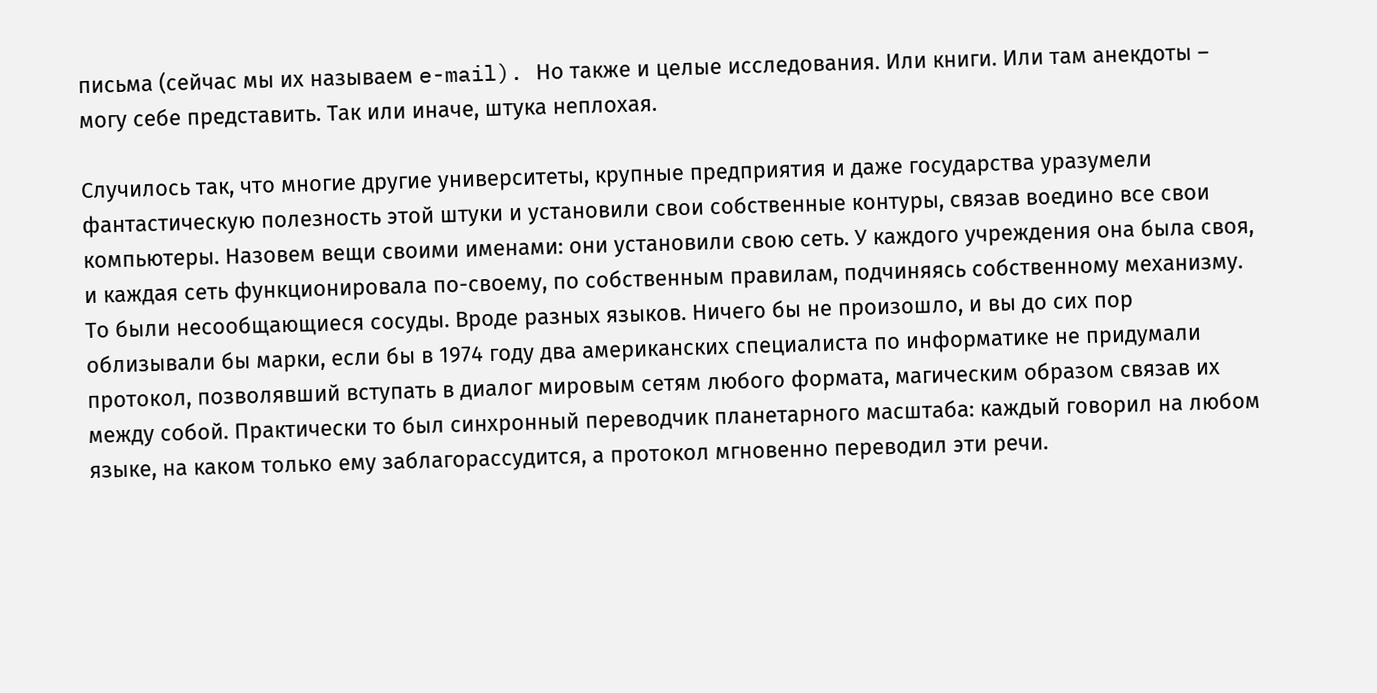письма (сейчас мы их называем e-mail). Но также и целые исследования. Или книги. Или там анекдоты – могу себе представить. Так или иначе, штука неплохая.

Случилось так, что многие другие университеты, крупные предприятия и даже государства уразумели фантастическую полезность этой штуки и установили свои собственные контуры, связав воедино все свои компьютеры. Назовем вещи своими именами: они установили свою сеть. У каждого учреждения она была своя, и каждая сеть функционировала по-своему, по собственным правилам, подчиняясь собственному механизму. То были несообщающиеся сосуды. Вроде разных языков. Ничего бы не произошло, и вы до сих пор облизывали бы марки, если бы в 1974 году два американских специалиста по информатике не придумали протокол, позволявший вступать в диалог мировым сетям любого формата, магическим образом связав их между собой. Практически то был синхронный переводчик планетарного масштаба: каждый говорил на любом языке, на каком только ему заблагорассудится, а протокол мгновенно переводил эти речи.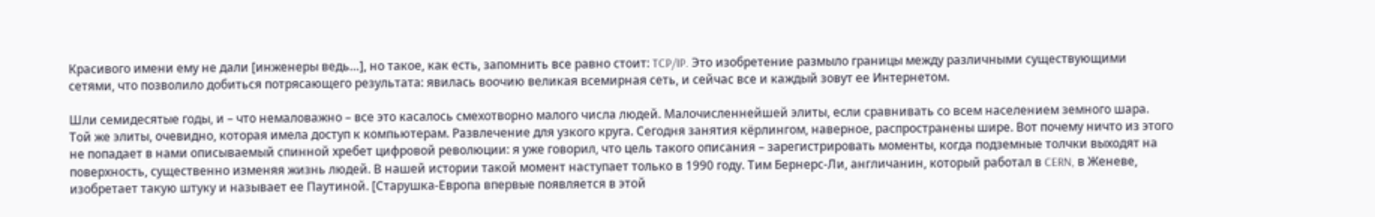Красивого имени ему не дали [инженеры ведь…], но такое, как есть, запомнить все равно стоит: TCP/IP. Это изобретение размыло границы между различными существующими сетями, что позволило добиться потрясающего результата: явилась воочию великая всемирная сеть, и сейчас все и каждый зовут ее Интернетом.

Шли семидесятые годы, и – что немаловажно – все это касалось смехотворно малого числа людей. Малочисленнейшей элиты, если сравнивать со всем населением земного шара. Той же элиты, очевидно, которая имела доступ к компьютерам. Развлечение для узкого круга. Сегодня занятия кёрлингом, наверное, распространены шире. Вот почему ничто из этого не попадает в нами описываемый спинной хребет цифровой революции: я уже говорил, что цель такого описания – зарегистрировать моменты, когда подземные толчки выходят на поверхность, существенно изменяя жизнь людей. В нашей истории такой момент наступает только в 1990 году. Тим Бернерс-Ли, англичанин, который работал в CERN, в Женеве, изобретает такую штуку и называет ее Паутиной. [Старушка-Европа впервые появляется в этой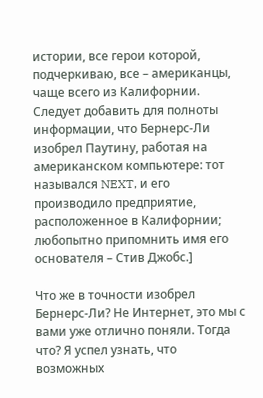истории, все герои которой, подчеркиваю, все – американцы, чаще всего из Калифорнии. Следует добавить для полноты информации, что Бернерс-Ли изобрел Паутину, работая на американском компьютере: тот назывался NEXT, и его производило предприятие, расположенное в Калифорнии; любопытно припомнить имя его основателя – Стив Джобс.]

Что же в точности изобрел Бернерс-Ли? Не Интернет, это мы с вами уже отлично поняли. Тогда что? Я успел узнать, что возможных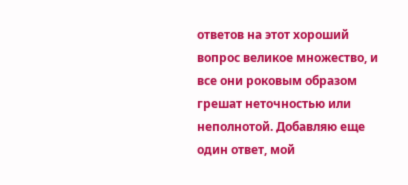ответов на этот хороший вопрос великое множество, и все они роковым образом грешат неточностью или неполнотой. Добавляю еще один ответ, мой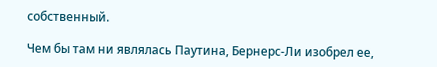собственный.

Чем бы там ни являлась Паутина, Бернерс-Ли изобрел ее,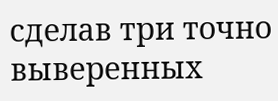сделав три точно выверенных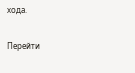хода.

Перейти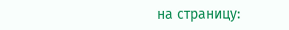на страницу: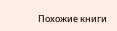Похожие книги